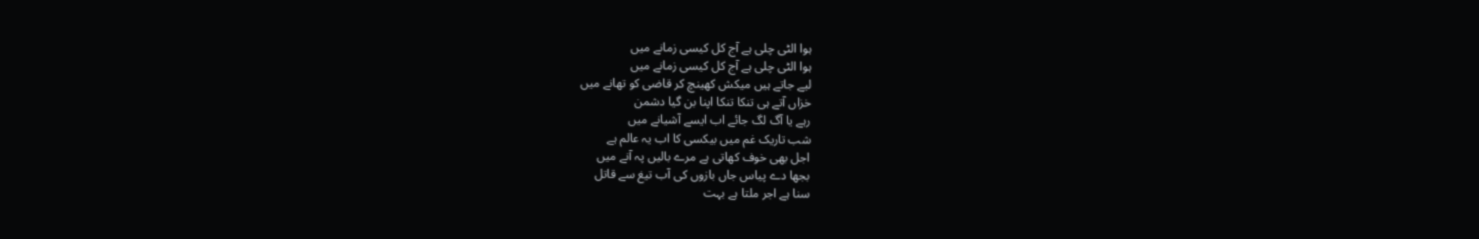ہوا الٹی چلی ہے آج کل کیسی زمانے میں
ہوا الٹی چلی ہے آج کل کیسی زمانے میں
لیے جاتے ہیں میکش کھینچ کر قاضی کو تھانے میں
خزاں آتے ہی تنکا تنکا اپنا بن گیا دشمن
رہے یا آگ لگ جائے اب ایسے آشیانے میں
شب تاریک غم میں بیکسی کا اب یہ عالم ہے
اجل بھی خوف کھاتی ہے مرے بالیں پہ آنے میں
بجھا دے پیاس جاں بازوں کی آب تیغ سے قاتل
سنا ہے اجر ملتا ہے بہت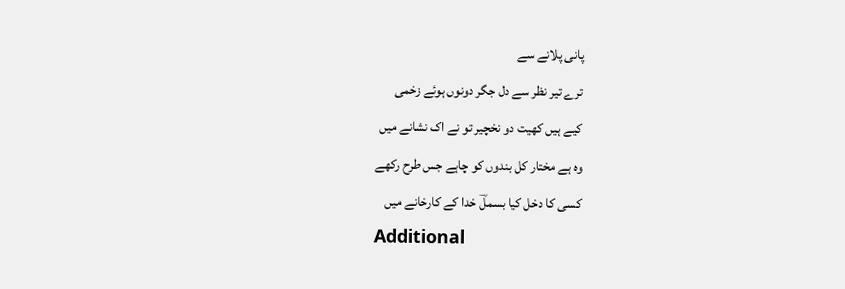پانی پلانے سے
ترے تیر نظر سے دل جگر دونوں ہوئے زخمی
کیے ہیں کھیت دو نخچیر تو نے اک نشانے میں
وہ ہے مختار کل بندوں کو چاہے جس طرح رکھے
کسی کا دخل کیا بسملؔ خدا کے کارخانے میں
Additional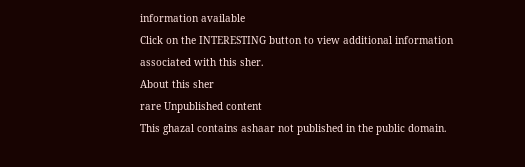information available
Click on the INTERESTING button to view additional information associated with this sher.
About this sher
rare Unpublished content
This ghazal contains ashaar not published in the public domain.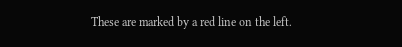These are marked by a red line on the left.